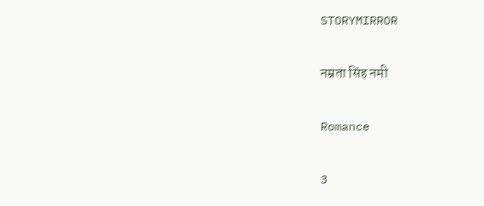STORYMIRROR

नम्रता सिंह नमी

Romance

3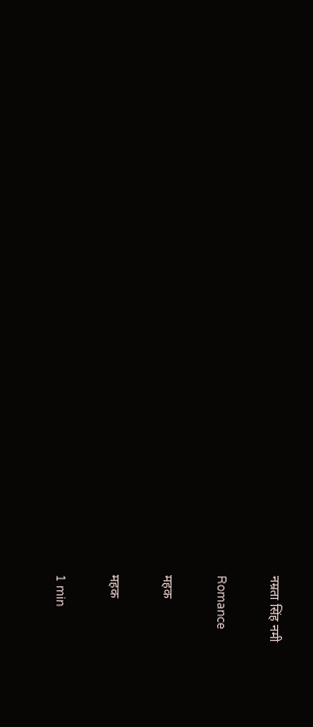नम्रता सिंह नमी

Romance

महक

महक

1 min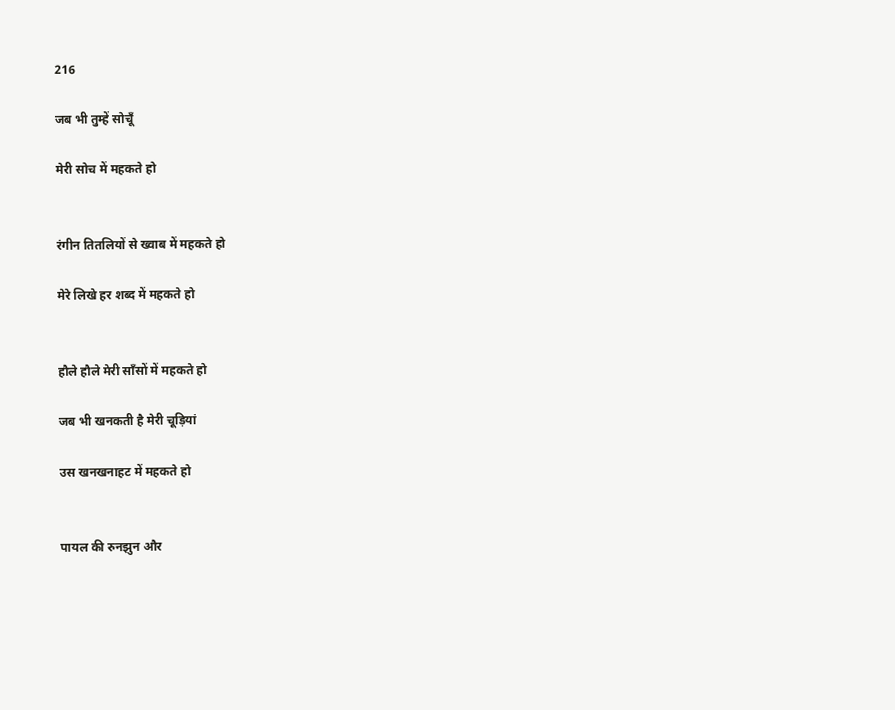216

जब भी तुम्हें सोचूँ

मेरी सोच में महकते हो


रंगीन तितलियों से ख्वाब में महकते हो

मेरे लिखे हर शब्द में महकते हो


हौले हौले मेरी साँसों में महकते हो

जब भी खनकती है मेरी चूड़ियां

उस खनखनाहट में महकते हो


पायल की रुनझुन और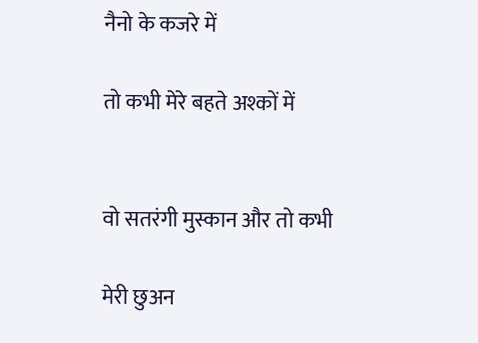नैनो के कजरे में

तो कभी मेरे बहते अश्कों में


वो सतरंगी मुस्कान और तो कभी

मेरी छुअन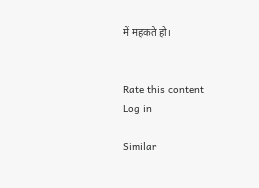में महकते हो।


Rate this content
Log in

Similar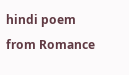hindi poem from Romance